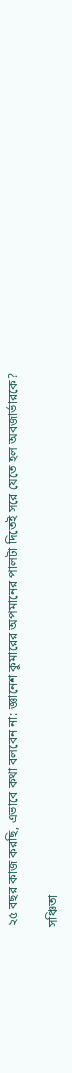২৫ বছর কাজ করছি, এভাবে কথা বলবেন না: জ্ঞানেশ কুমারের অপমানের পালটা দিতেই সরে যেতে হল অবজার্ভারকে?

সঞ্চিতা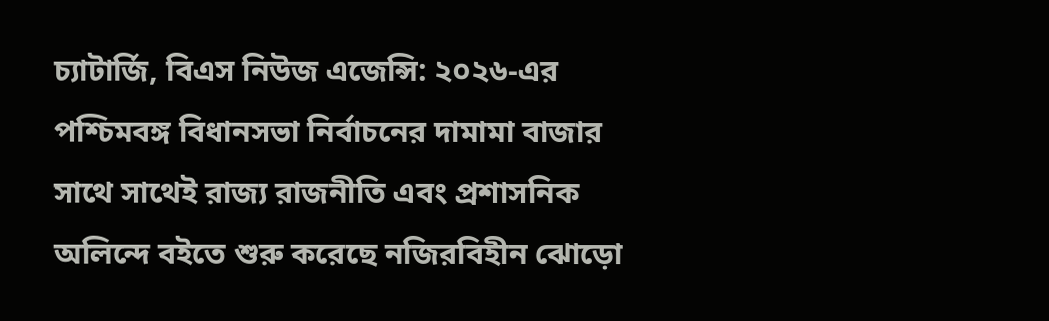চ্যাটার্জি, বিএস নিউজ এজেন্সি: ২০২৬-এর পশ্চিমবঙ্গ বিধানসভা নির্বাচনের দামামা বাজার সাথে সাথেই রাজ্য রাজনীতি এবং প্রশাসনিক অলিন্দে বইতে শুরু করেছে নজিরবিহীন ঝোড়ো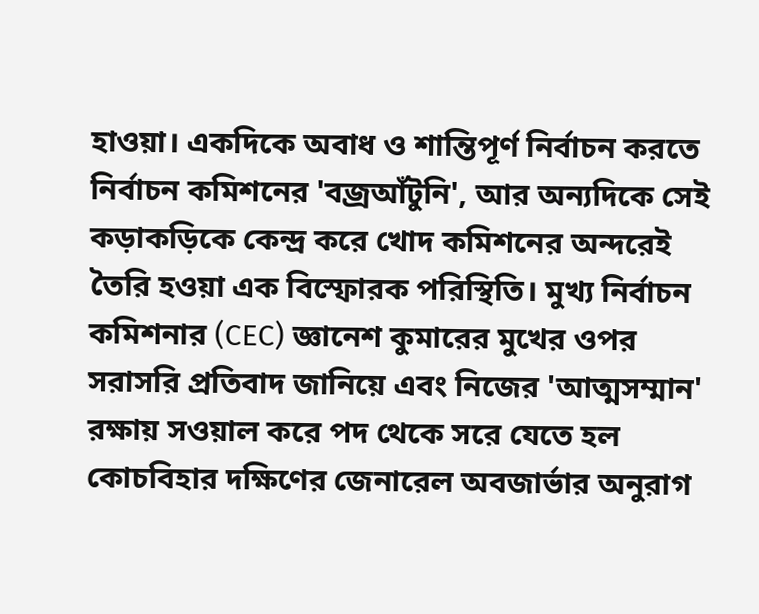হাওয়া। একদিকে অবাধ ও শান্তিপূর্ণ নির্বাচন করতে নির্বাচন কমিশনের 'বজ্রআঁটুনি', আর অন্যদিকে সেই কড়াকড়িকে কেন্দ্র করে খোদ কমিশনের অন্দরেই তৈরি হওয়া এক বিস্ফোরক পরিস্থিতি। মুখ্য নির্বাচন কমিশনার (CEC) জ্ঞানেশ কুমারের মুখের ওপর সরাসরি প্রতিবাদ জানিয়ে এবং নিজের 'আত্মসম্মান' রক্ষায় সওয়াল করে পদ থেকে সরে যেতে হল কোচবিহার দক্ষিণের জেনারেল অবজার্ভার অনুরাগ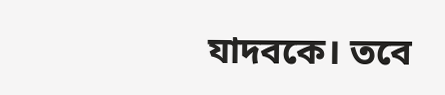যাদবকে। তবে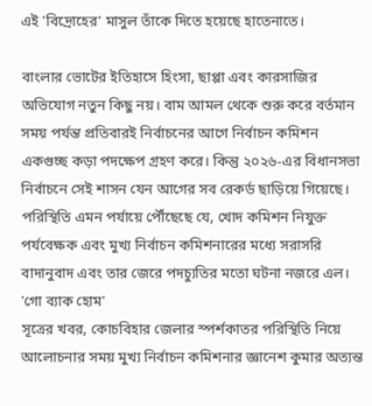এই 'বিদ্রোহের' মাসুল তাঁকে দিতে হয়েছে হাতেনাতে।

বাংলার ভোটের ইতিহাসে হিংসা, ছাপ্পা এবং কারসাজির অভিযোগ নতুন কিছু নয়। বাম আমল থেকে শুরু করে বর্তমান সময় পর্যন্ত প্রতিবারই নির্বাচনের আগে নির্বাচন কমিশন একগুচ্ছ কড়া পদক্ষেপ গ্রহণ করে। কিন্তু ২০২৬-এর বিধানসভা নির্বাচনে সেই শাসন যেন আগের সব রেকর্ড ছাড়িয়ে গিয়েছে। পরিস্থিতি এমন পর্যায়ে পৌঁছেছে যে, খোদ কমিশন নিযুক্ত পর্যবেক্ষক এবং মুখ্য নির্বাচন কমিশনারের মধ্যে সরাসরি বাদানুবাদ এবং তার জেরে পদচ্যুতির মতো ঘটনা নজরে এল। 'গো ব্যাক হোম'
সূত্রের খবর, কোচবিহার জেলার স্পর্শকাতর পরিস্থিতি নিয়ে আলোচনার সময় মুখ্য নির্বাচন কমিশনার জ্ঞানেশ কুমার অত্যন্ত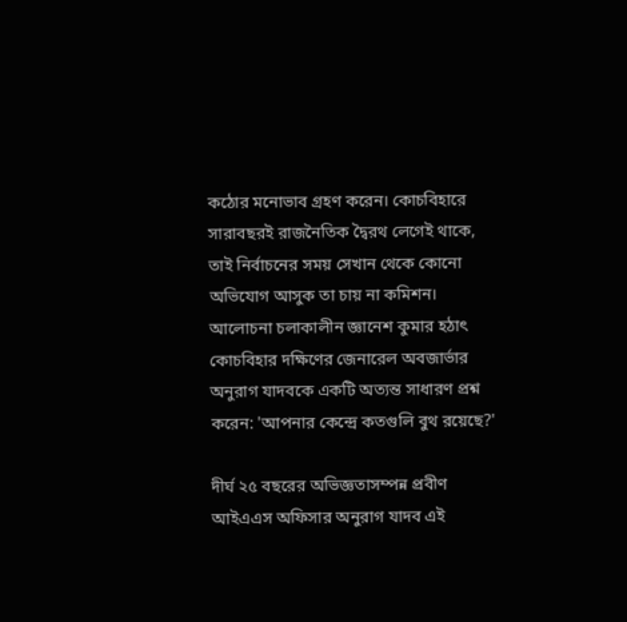কঠোর মনোভাব গ্রহণ করেন। কোচবিহারে সারাবছরই রাজনৈতিক দ্বৈরথ লেগেই থাকে, তাই নির্বাচনের সময় সেখান থেকে কোনো অভিযোগ আসুক তা চায় না কমিশন। আলোচনা চলাকালীন জ্ঞানেশ কুমার হঠাৎ কোচবিহার দক্ষিণের জেনারেল অবজার্ভার অনুরাগ যাদবকে একটি অত্যন্ত সাধারণ প্রশ্ন করেন: 'আপনার কেন্দ্রে কতগুলি বুথ রয়েছে?'

দীর্ঘ ২৫ বছরের অভিজ্ঞতাসম্পন্ন প্রবীণ আইএএস অফিসার অনুরাগ যাদব এই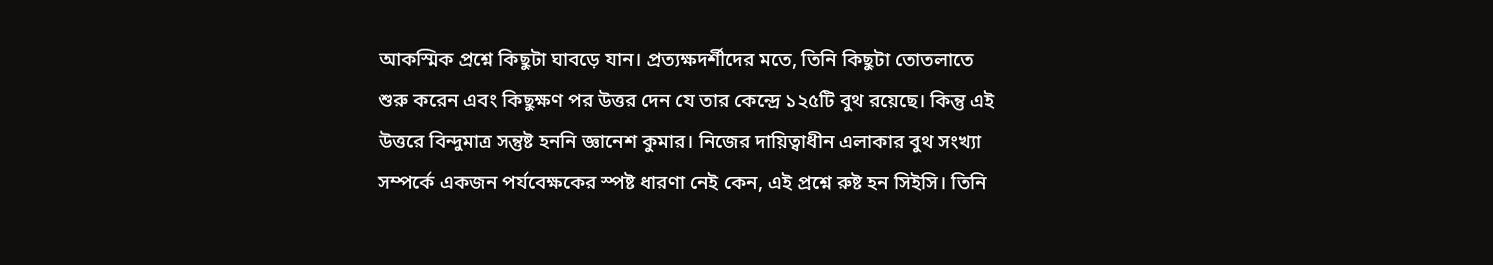আকস্মিক প্রশ্নে কিছুটা ঘাবড়ে যান। প্রত্যক্ষদর্শীদের মতে, তিনি কিছুটা তোতলাতে শুরু করেন এবং কিছুক্ষণ পর উত্তর দেন যে তার কেন্দ্রে ১২৫টি বুথ রয়েছে। কিন্তু এই উত্তরে বিন্দুমাত্র সন্তুষ্ট হননি জ্ঞানেশ কুমার। নিজের দায়িত্বাধীন এলাকার বুথ সংখ্যা সম্পর্কে একজন পর্যবেক্ষকের স্পষ্ট ধারণা নেই কেন, এই প্রশ্নে রুষ্ট হন সিইসি। তিনি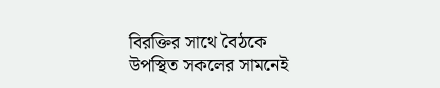বিরক্তির সাথে বৈঠকে উপস্থিত সকলের সামনেই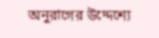অনুরাগের উদ্দেশ্যে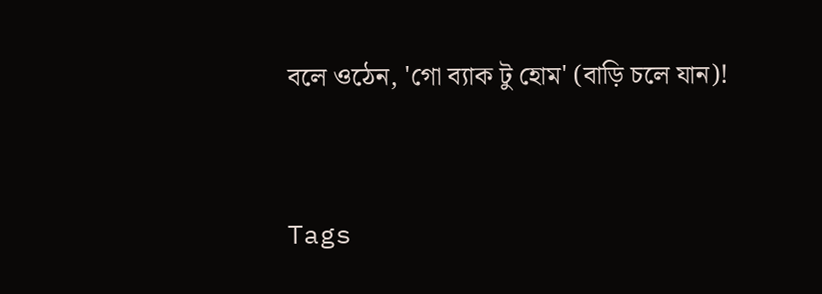বলে ওঠেন, 'গো ব্যাক টু হোম' (বাড়ি চলে যান)!


Tags